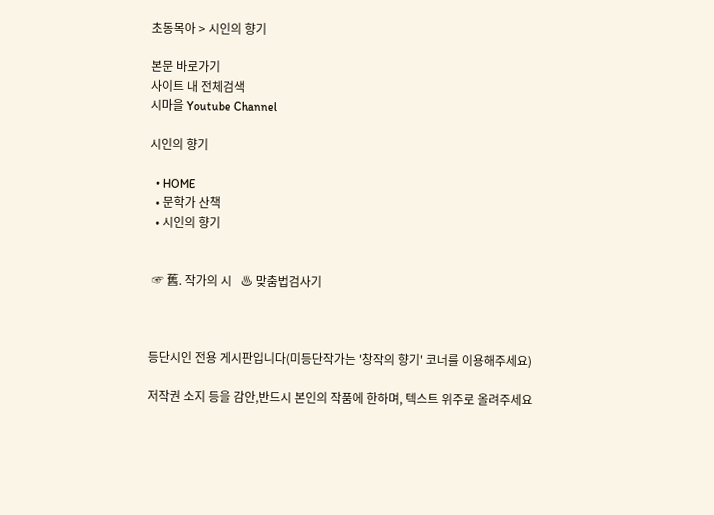초동목아 > 시인의 향기

본문 바로가기
사이트 내 전체검색
시마을 Youtube Channel

시인의 향기

  • HOME
  • 문학가 산책
  • 시인의 향기


 ☞ 舊. 작가의 시   ♨ 맞춤법검사기



등단시인 전용 게시판입니다(미등단작가는 '창작의 향기' 코너를 이용해주세요)

저작권 소지 등을 감안,반드시 본인의 작품에 한하며, 텍스트 위주로 올려주세요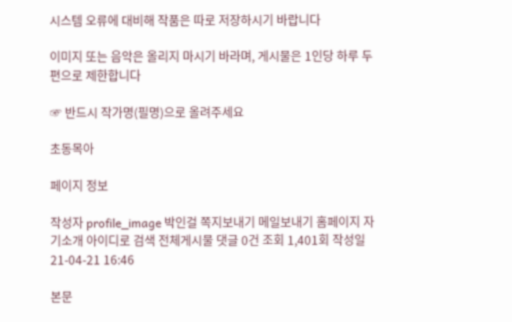시스템 오류에 대비해 작품은 따로 저장하시기 바랍니다

이미지 또는 음악은 올리지 마시기 바라며, 게시물은 1인당 하루 두 편으로 제한합니다

☞ 반드시 작가명(필명)으로 올려주세요

초동목아

페이지 정보

작성자 profile_image 박인걸 쪽지보내기 메일보내기 홈페이지 자기소개 아이디로 검색 전체게시물 댓글 0건 조회 1,401회 작성일 21-04-21 16:46

본문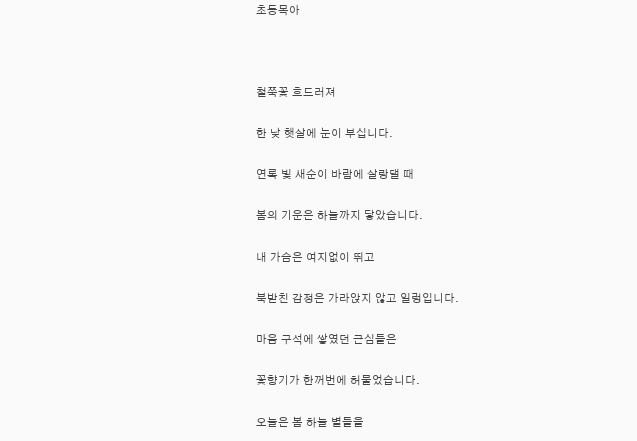초동목아



철쭉꽃 흐드러져

한 낮 햇살에 눈이 부십니다.

연록 빛 새순이 바람에 살랑댈 때

봄의 기운은 하늘까지 닿았습니다.

내 가슴은 여지없이 뛰고

북받친 감정은 가라앉지 않고 일렁입니다.

마음 구석에 쌓였던 근심들은

꽃향기가 한꺼번에 허물었습니다.

오늘은 봄 하늘 별들을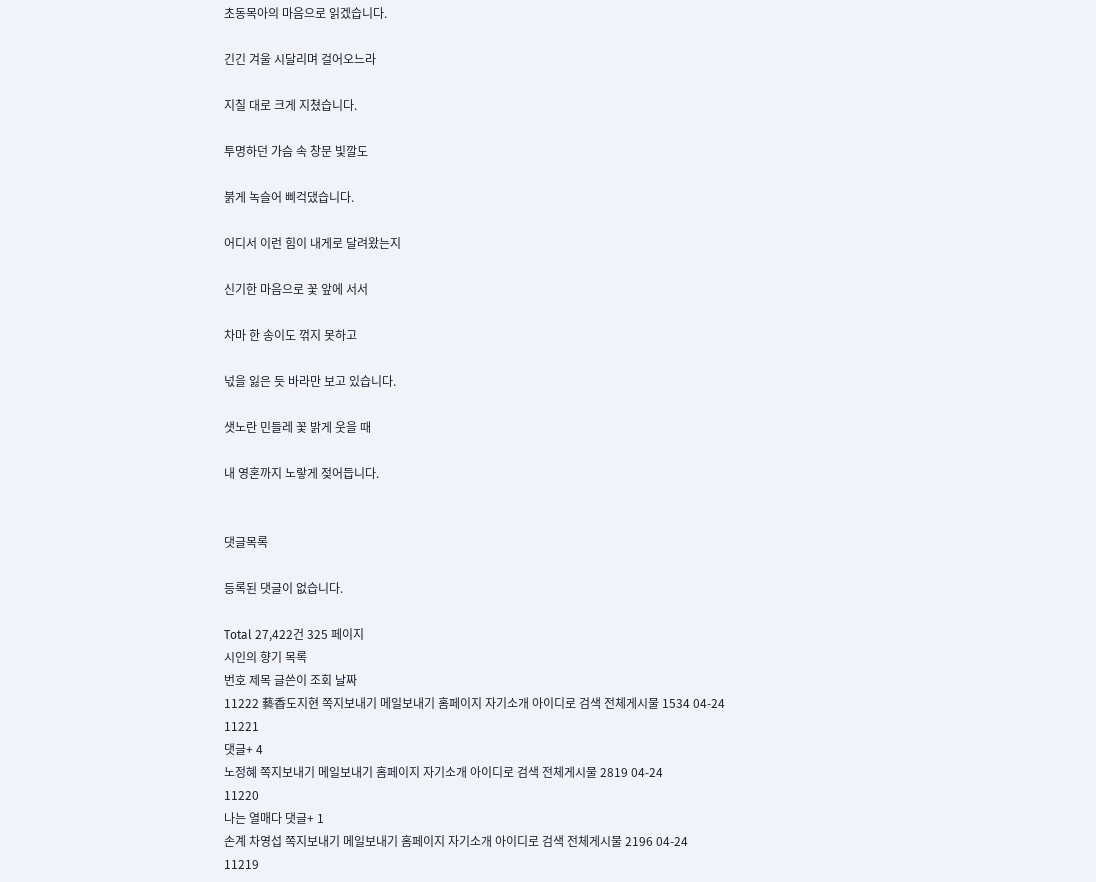초동목아의 마음으로 읽겠습니다.

긴긴 겨울 시달리며 걸어오느라

지칠 대로 크게 지쳤습니다.

투명하던 가슴 속 창문 빛깔도

붉게 녹슬어 삐걱댔습니다.

어디서 이런 힘이 내게로 달려왔는지

신기한 마음으로 꽃 앞에 서서

차마 한 송이도 꺾지 못하고

넋을 잃은 듯 바라만 보고 있습니다.

샛노란 민들레 꽃 밝게 웃을 때

내 영혼까지 노랗게 젖어듭니다.


댓글목록

등록된 댓글이 없습니다.

Total 27,422건 325 페이지
시인의 향기 목록
번호 제목 글쓴이 조회 날짜
11222 藝香도지현 쪽지보내기 메일보내기 홈페이지 자기소개 아이디로 검색 전체게시물 1534 04-24
11221
댓글+ 4
노정혜 쪽지보내기 메일보내기 홈페이지 자기소개 아이디로 검색 전체게시물 2819 04-24
11220
나는 열매다 댓글+ 1
손계 차영섭 쪽지보내기 메일보내기 홈페이지 자기소개 아이디로 검색 전체게시물 2196 04-24
11219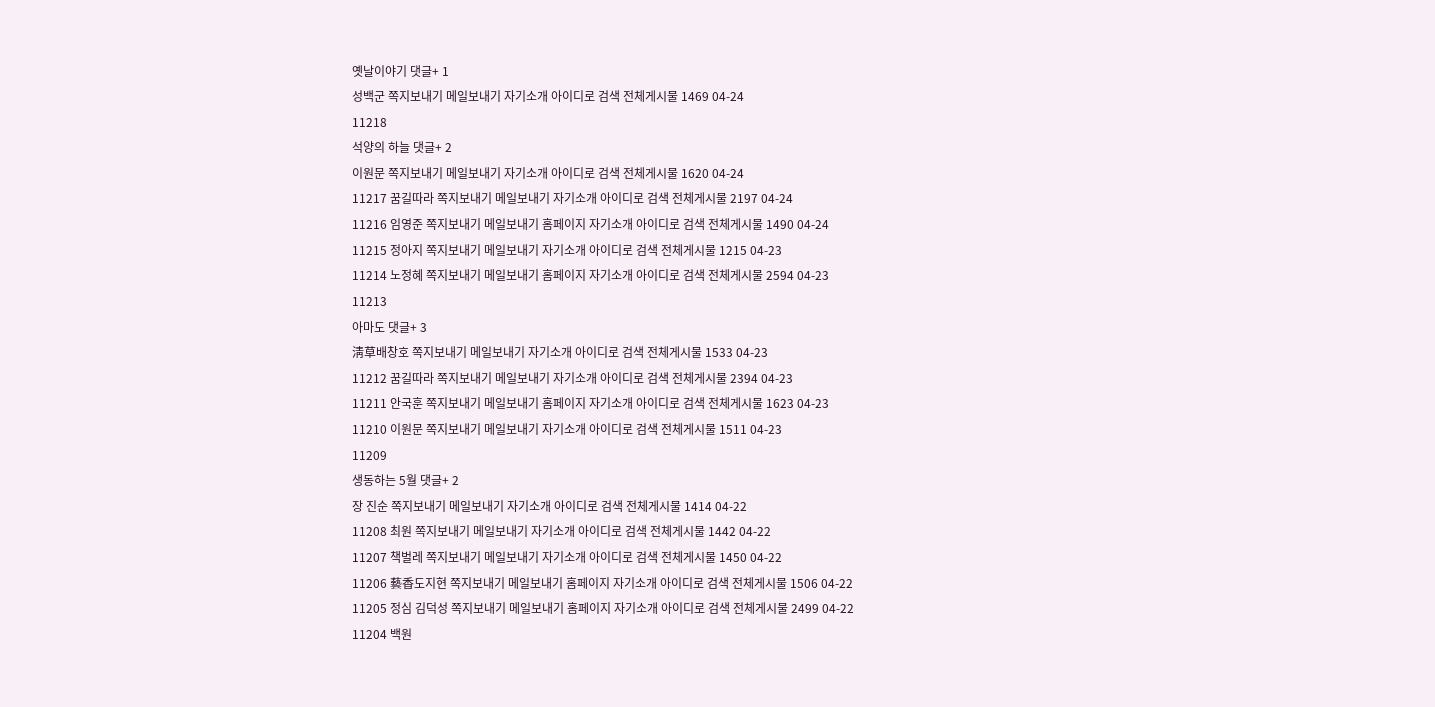옛날이야기 댓글+ 1
성백군 쪽지보내기 메일보내기 자기소개 아이디로 검색 전체게시물 1469 04-24
11218
석양의 하늘 댓글+ 2
이원문 쪽지보내기 메일보내기 자기소개 아이디로 검색 전체게시물 1620 04-24
11217 꿈길따라 쪽지보내기 메일보내기 자기소개 아이디로 검색 전체게시물 2197 04-24
11216 임영준 쪽지보내기 메일보내기 홈페이지 자기소개 아이디로 검색 전체게시물 1490 04-24
11215 정아지 쪽지보내기 메일보내기 자기소개 아이디로 검색 전체게시물 1215 04-23
11214 노정혜 쪽지보내기 메일보내기 홈페이지 자기소개 아이디로 검색 전체게시물 2594 04-23
11213
아마도 댓글+ 3
淸草배창호 쪽지보내기 메일보내기 자기소개 아이디로 검색 전체게시물 1533 04-23
11212 꿈길따라 쪽지보내기 메일보내기 자기소개 아이디로 검색 전체게시물 2394 04-23
11211 안국훈 쪽지보내기 메일보내기 홈페이지 자기소개 아이디로 검색 전체게시물 1623 04-23
11210 이원문 쪽지보내기 메일보내기 자기소개 아이디로 검색 전체게시물 1511 04-23
11209
생동하는 5월 댓글+ 2
장 진순 쪽지보내기 메일보내기 자기소개 아이디로 검색 전체게시물 1414 04-22
11208 최원 쪽지보내기 메일보내기 자기소개 아이디로 검색 전체게시물 1442 04-22
11207 책벌레 쪽지보내기 메일보내기 자기소개 아이디로 검색 전체게시물 1450 04-22
11206 藝香도지현 쪽지보내기 메일보내기 홈페이지 자기소개 아이디로 검색 전체게시물 1506 04-22
11205 정심 김덕성 쪽지보내기 메일보내기 홈페이지 자기소개 아이디로 검색 전체게시물 2499 04-22
11204 백원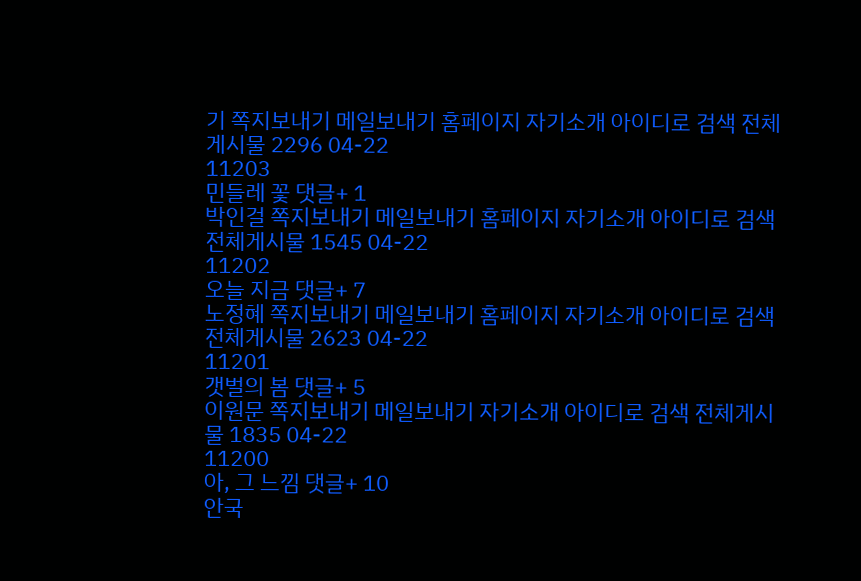기 쪽지보내기 메일보내기 홈페이지 자기소개 아이디로 검색 전체게시물 2296 04-22
11203
민들레 꽃 댓글+ 1
박인걸 쪽지보내기 메일보내기 홈페이지 자기소개 아이디로 검색 전체게시물 1545 04-22
11202
오늘 지금 댓글+ 7
노정혜 쪽지보내기 메일보내기 홈페이지 자기소개 아이디로 검색 전체게시물 2623 04-22
11201
갯벌의 봄 댓글+ 5
이원문 쪽지보내기 메일보내기 자기소개 아이디로 검색 전체게시물 1835 04-22
11200
아, 그 느낌 댓글+ 10
안국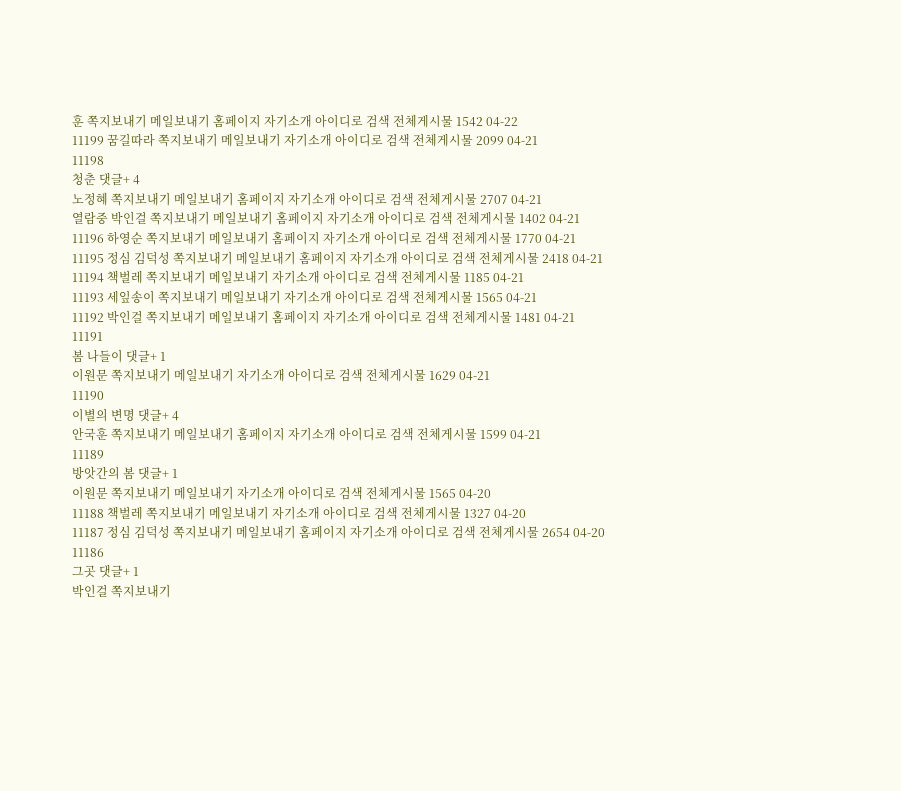훈 쪽지보내기 메일보내기 홈페이지 자기소개 아이디로 검색 전체게시물 1542 04-22
11199 꿈길따라 쪽지보내기 메일보내기 자기소개 아이디로 검색 전체게시물 2099 04-21
11198
청춘 댓글+ 4
노정혜 쪽지보내기 메일보내기 홈페이지 자기소개 아이디로 검색 전체게시물 2707 04-21
열람중 박인걸 쪽지보내기 메일보내기 홈페이지 자기소개 아이디로 검색 전체게시물 1402 04-21
11196 하영순 쪽지보내기 메일보내기 홈페이지 자기소개 아이디로 검색 전체게시물 1770 04-21
11195 정심 김덕성 쪽지보내기 메일보내기 홈페이지 자기소개 아이디로 검색 전체게시물 2418 04-21
11194 책벌레 쪽지보내기 메일보내기 자기소개 아이디로 검색 전체게시물 1185 04-21
11193 세잎송이 쪽지보내기 메일보내기 자기소개 아이디로 검색 전체게시물 1565 04-21
11192 박인걸 쪽지보내기 메일보내기 홈페이지 자기소개 아이디로 검색 전체게시물 1481 04-21
11191
봄 나들이 댓글+ 1
이원문 쪽지보내기 메일보내기 자기소개 아이디로 검색 전체게시물 1629 04-21
11190
이별의 변명 댓글+ 4
안국훈 쪽지보내기 메일보내기 홈페이지 자기소개 아이디로 검색 전체게시물 1599 04-21
11189
방앗간의 봄 댓글+ 1
이원문 쪽지보내기 메일보내기 자기소개 아이디로 검색 전체게시물 1565 04-20
11188 책벌레 쪽지보내기 메일보내기 자기소개 아이디로 검색 전체게시물 1327 04-20
11187 정심 김덕성 쪽지보내기 메일보내기 홈페이지 자기소개 아이디로 검색 전체게시물 2654 04-20
11186
그곳 댓글+ 1
박인걸 쪽지보내기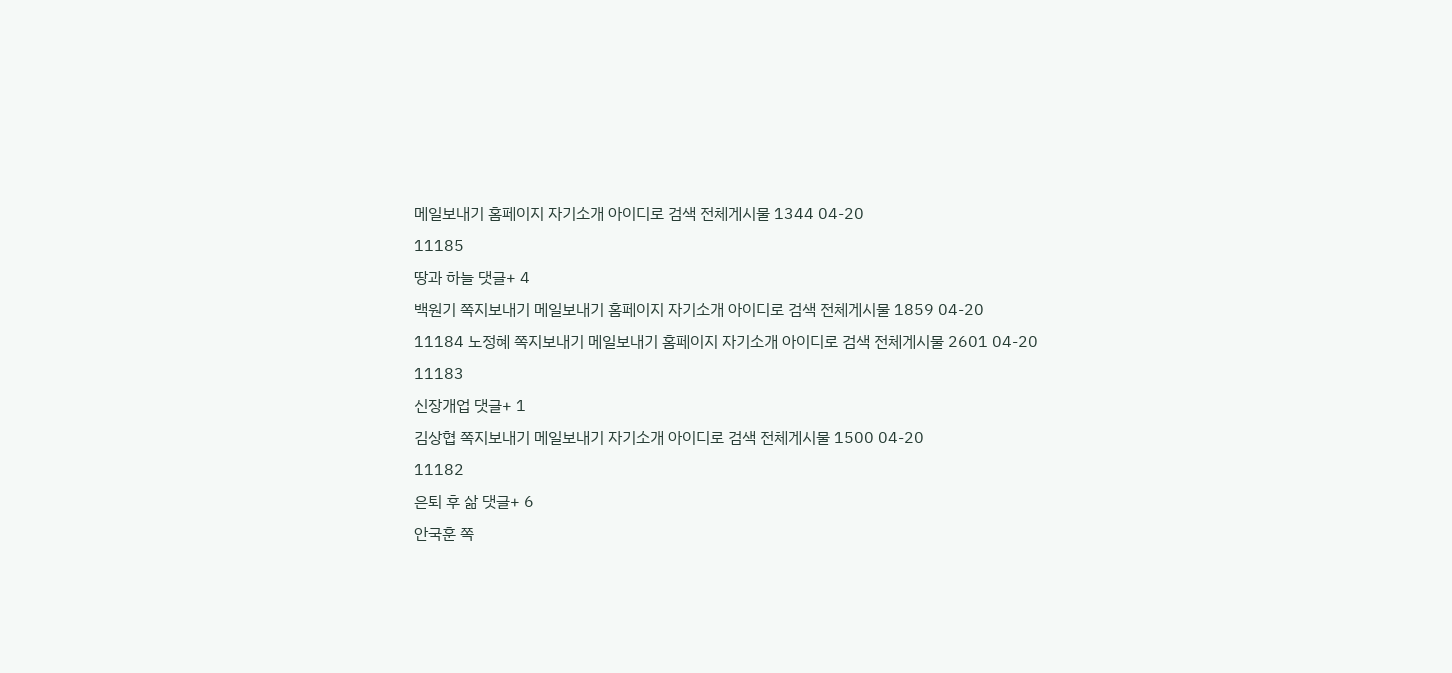메일보내기 홈페이지 자기소개 아이디로 검색 전체게시물 1344 04-20
11185
땅과 하늘 댓글+ 4
백원기 쪽지보내기 메일보내기 홈페이지 자기소개 아이디로 검색 전체게시물 1859 04-20
11184 노정혜 쪽지보내기 메일보내기 홈페이지 자기소개 아이디로 검색 전체게시물 2601 04-20
11183
신장개업 댓글+ 1
김상협 쪽지보내기 메일보내기 자기소개 아이디로 검색 전체게시물 1500 04-20
11182
은퇴 후 삶 댓글+ 6
안국훈 쪽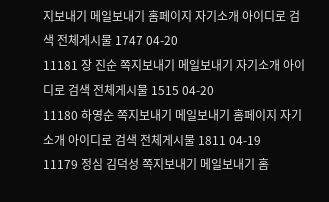지보내기 메일보내기 홈페이지 자기소개 아이디로 검색 전체게시물 1747 04-20
11181 장 진순 쪽지보내기 메일보내기 자기소개 아이디로 검색 전체게시물 1515 04-20
11180 하영순 쪽지보내기 메일보내기 홈페이지 자기소개 아이디로 검색 전체게시물 1811 04-19
11179 정심 김덕성 쪽지보내기 메일보내기 홈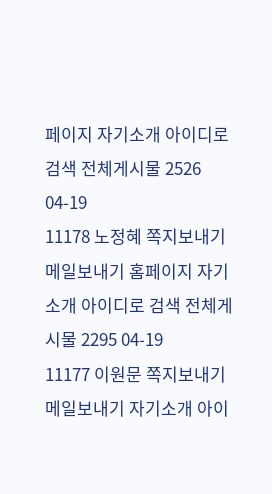페이지 자기소개 아이디로 검색 전체게시물 2526 04-19
11178 노정혜 쪽지보내기 메일보내기 홈페이지 자기소개 아이디로 검색 전체게시물 2295 04-19
11177 이원문 쪽지보내기 메일보내기 자기소개 아이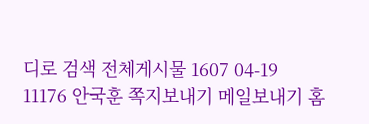디로 검색 전체게시물 1607 04-19
11176 안국훈 쪽지보내기 메일보내기 홈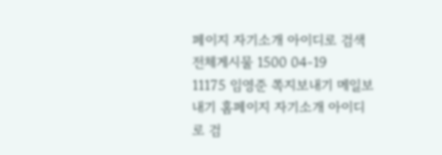페이지 자기소개 아이디로 검색 전체게시물 1500 04-19
11175 임영준 쪽지보내기 메일보내기 홈페이지 자기소개 아이디로 검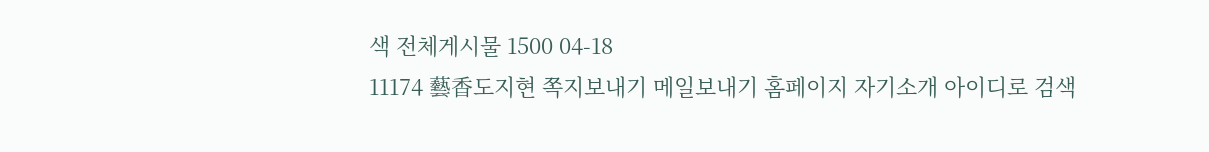색 전체게시물 1500 04-18
11174 藝香도지현 쪽지보내기 메일보내기 홈페이지 자기소개 아이디로 검색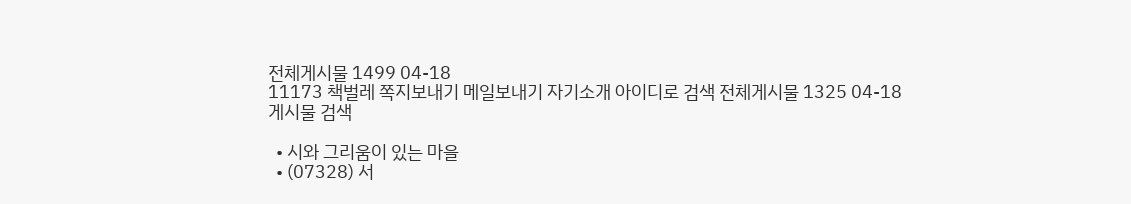전체게시물 1499 04-18
11173 책벌레 쪽지보내기 메일보내기 자기소개 아이디로 검색 전체게시물 1325 04-18
게시물 검색

  • 시와 그리움이 있는 마을
  • (07328) 서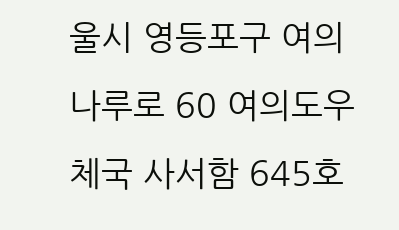울시 영등포구 여의나루로 60 여의도우체국 사서함 645호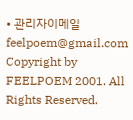• 관리자이메일 feelpoem@gmail.com
Copyright by FEELPOEM 2001. All Rights Reserved.